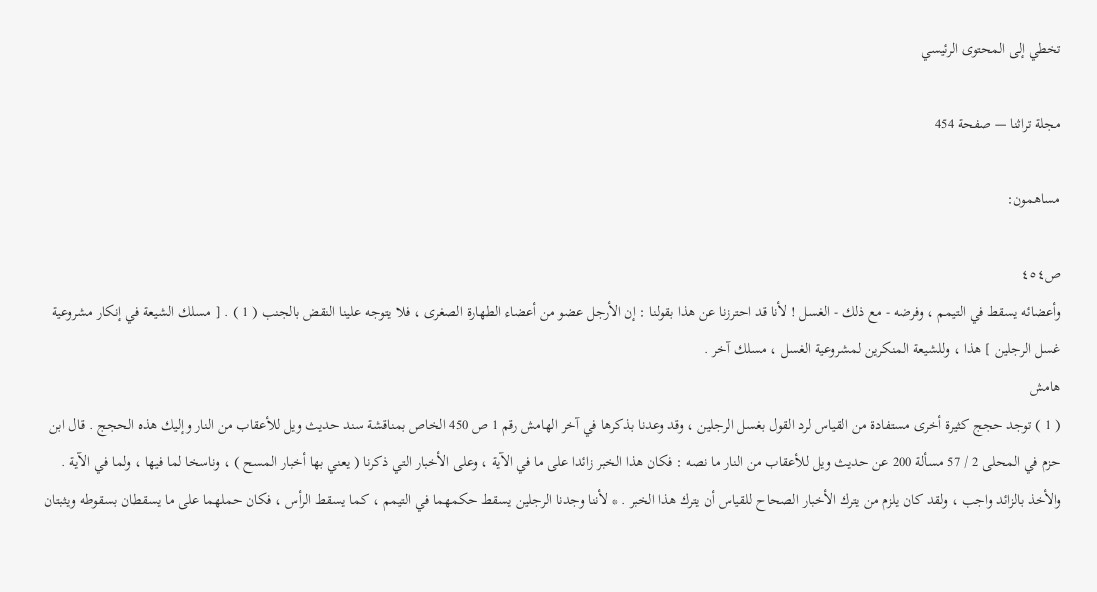تخطي إلى المحتوى الرئيسي

مجلة تراثنا — صفحة 454

مساهمون:

ص٤٥٤
وأعضائه يسقط في التيمم ، وفرضه - مع ذلك - الغسل ! لأنا قد احترزنا عن هذا بقولنا : إن الأرجل عضو من أعضاء الطهارة الصغرى ، فلا يتوجه علينا النقض بالجنب ( 1 ) . [ مسلك الشيعة في إنكار مشروعية غسل الرجلين ] هذا ، وللشيعة المنكرين لمشروعية الغسل ، مسلك آخر .
هامش
( 1 ) توجد حجج كثيرة أخرى مستفادة من القياس لرد القول بغسل الرجلين ، وقد وعدنا بذكرها في آخر الهامش رقم 1 ص 450 الخاص بمناقشة سند حديث ويل للأعقاب من النار وإليك هذه الحجج . قال ابن حزم في المحلى 2 / 57 مسألة 200 عن حديث ويل للأعقاب من النار ما نصه : فكان هذا الخبر زائدا على ما في الآية ، وعلى الأخبار التي ذكرنا ( يعني بها أخبار المسح ) ، وناسخا لما فيها ، ولما في الآية . والأخذ بالزائد واجب ، ولقد كان يلزم من يترك الأخبار الصحاح للقياس أن يترك هذا الخبر . * لأننا وجدنا الرجلين يسقط حكمهما في التيمم ، كما يسقط الرأس ، فكان حملهما على ما يسقطان بسقوطه ويثبتان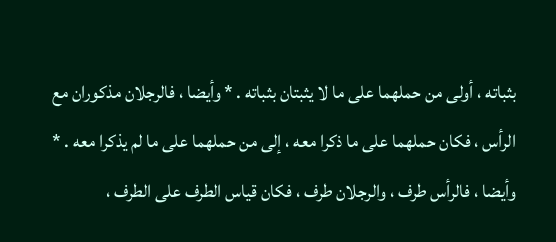بثباته ، أولى من حملهما على ما لا يثبتان بثباته . * وأيضا ، فالرجلان مذكوران مع الرأس ، فكان حملهما على ما ذكرا معه ، إلى من حملهما على ما لم يذكرا معه . * وأيضا ، فالرأس طرف ، والرجلان طرف ، فكان قياس الطرف على الطرف ،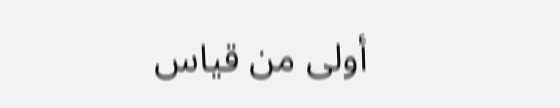أولى من قياس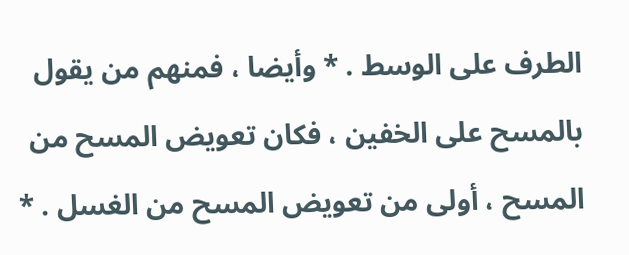الطرف على الوسط . * وأيضا ، فمنهم من يقول بالمسح على الخفين ، فكان تعويض المسح من المسح ، أولى من تعويض المسح من الغسل . *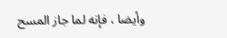وأيضا ، فإنه لما جاز المسح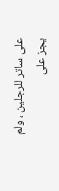على ساتر للرجلين ، ولم يجز على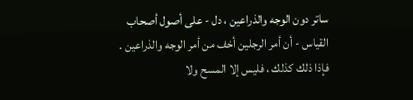ساتر دون الوجه والذراعين ، دل - على أصول أصحاب القياس - أن أمر الرجلين أخف من أمر الوجه والذراعين . فإذا ذلك كذلك ، فليس إلا المسح ولا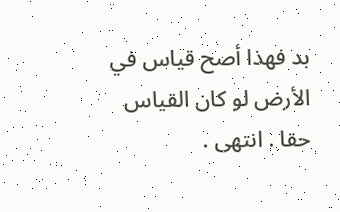بد فهذا أصح قياس في الأرض لو كان القياس حقا . انتهى .